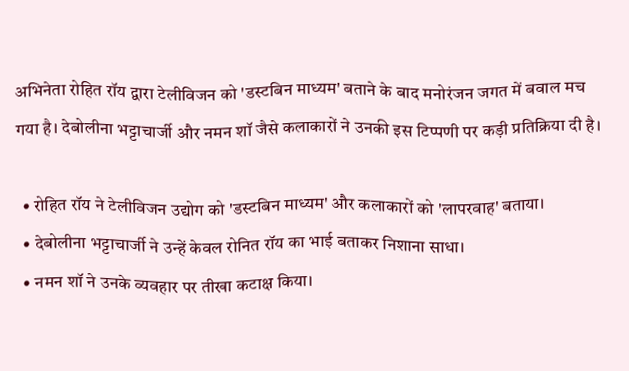अभिनेता रोहित रॉय द्वारा टेलीविजन को 'डस्टबिन माध्यम' बताने के बाद मनोरंजन जगत में बवाल मच गया है। देबोलीना भट्टाचार्जी और नमन शॉ जैसे कलाकारों ने उनकी इस टिप्पणी पर कड़ी प्रतिक्रिया दी है।

  • रोहित रॉय ने टेलीविजन उद्योग को 'डस्टबिन माध्यम' और कलाकारों को 'लापरवाह' बताया।
  • देबोलीना भट्टाचार्जी ने उन्हें केवल रोनित रॉय का भाई बताकर निशाना साधा।
  • नमन शॉ ने उनके व्यवहार पर तीखा कटाक्ष किया।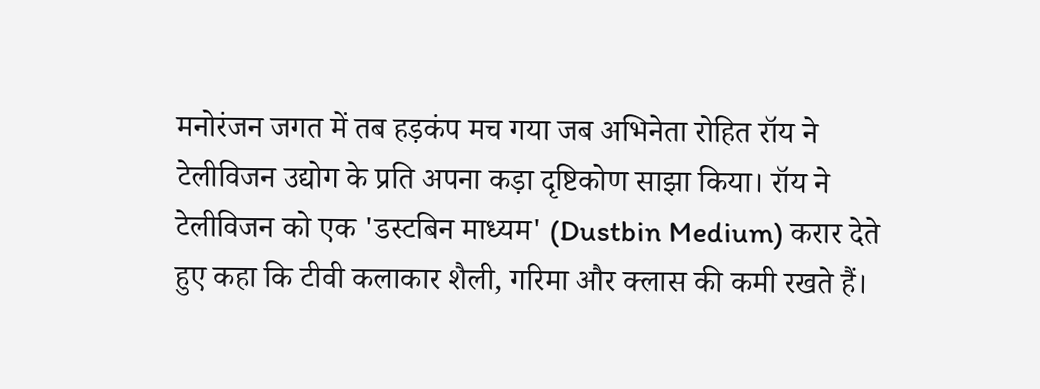मनोरंजन जगत में तब हड़कंप मच गया जब अभिनेता रोहित रॉय ने टेलीविजन उद्योग के प्रति अपना कड़ा दृष्टिकोण साझा किया। रॉय ने टेलीविजन को एक 'डस्टबिन माध्यम' (Dustbin Medium) करार देते हुए कहा कि टीवी कलाकार शैली, गरिमा और क्लास की कमी रखते हैं।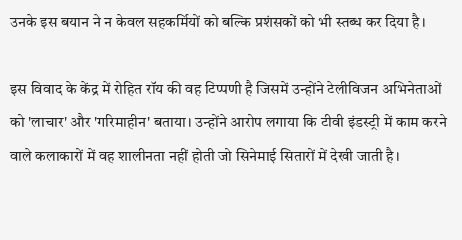उनके इस बयान ने न केवल सहकर्मियों को बल्कि प्रशंसकों को भी स्तब्ध कर दिया है।

इस विवाद के केंद्र में रोहित रॉय की वह टिप्पणी है जिसमें उन्होंने टेलीविजन अभिनेताओं को 'लाचार' और 'गरिमाहीन' बताया। उन्होंने आरोप लगाया कि टीवी इंडस्ट्री में काम करने वाले कलाकारों में वह शालीनता नहीं होती जो सिनेमाई सितारों में देखी जाती है।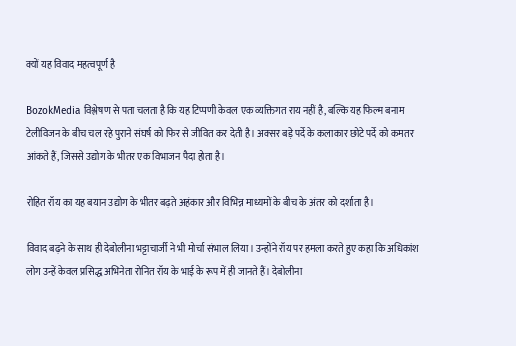क्यों यह विवाद महत्वपूर्ण है

BozokMedia विश्लेषण से पता चलता है कि यह टिप्पणी केवल एक व्यक्तिगत राय नहीं है, बल्कि यह फिल्म बनाम टेलीविजन के बीच चल रहे पुराने संघर्ष को फिर से जीवित कर देती है। अक्सर बड़े पर्दे के कलाकार छोटे पर्दे को कमतर आंकते हैं, जिससे उद्योग के भीतर एक विभाजन पैदा होता है।

रोहित रॉय का यह बयान उद्योग के भीतर बढ़ते अहंकार और विभिन्न माध्यमों के बीच के अंतर को दर्शाता है।

विवाद बढ़ने के साथ ही देबोलीना भट्टाचार्जी ने भी मोर्चा संभाल लिया। उन्होंने रॉय पर हमला करते हुए कहा कि अधिकांश लोग उन्हें केवल प्रसिद्ध अभिनेता रोनित रॉय के भाई के रूप में ही जानते हैं। देबोलीना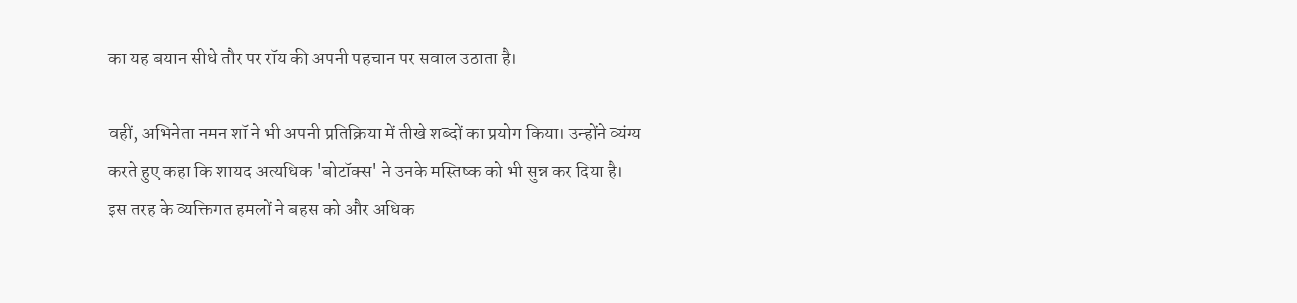का यह बयान सीधे तौर पर रॉय की अपनी पहचान पर सवाल उठाता है।

वहीं, अभिनेता नमन शॉ ने भी अपनी प्रतिक्रिया में तीखे शब्दों का प्रयोग किया। उन्होंने व्यंग्य करते हुए कहा कि शायद अत्यधिक 'बोटॉक्स' ने उनके मस्तिष्क को भी सुन्न कर दिया है। इस तरह के व्यक्तिगत हमलों ने बहस को और अधिक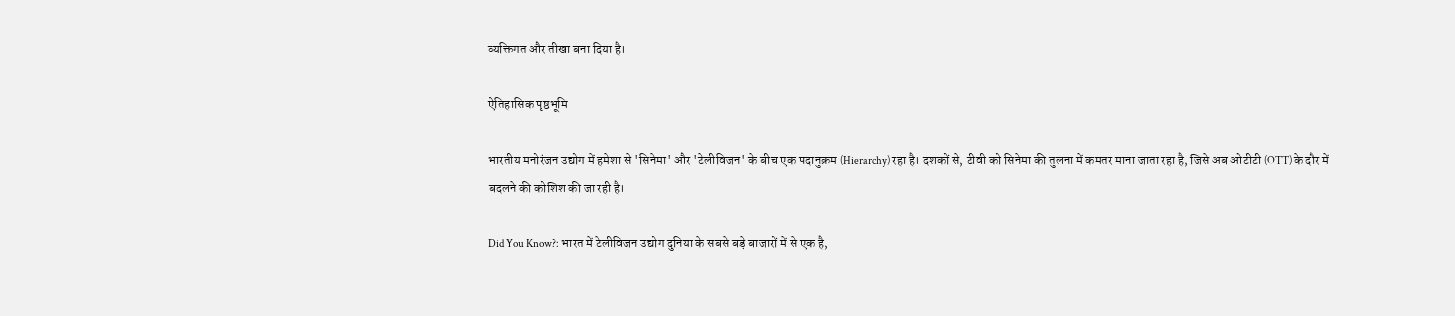व्यक्तिगत और तीखा बना दिया है।

ऐतिहासिक पृष्ठभूमि

भारतीय मनोरंजन उद्योग में हमेशा से 'सिनेमा' और 'टेलीविजन' के बीच एक पदानुक्रम (Hierarchy) रहा है। दशकों से, टीवी को सिनेमा की तुलना में कमतर माना जाता रहा है, जिसे अब ओटीटी (OTT) के दौर में बदलने की कोशिश की जा रही है।

Did You Know?: भारत में टेलीविजन उद्योग दुनिया के सबसे बड़े बाजारों में से एक है,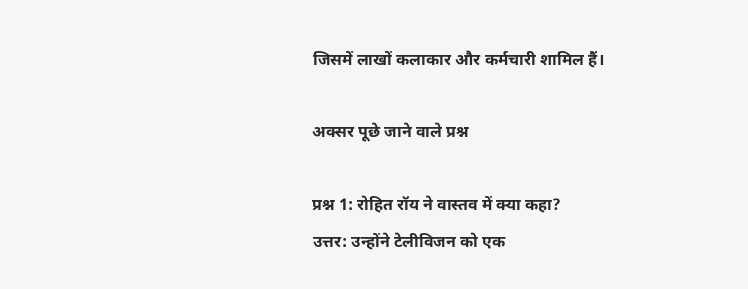जिसमें लाखों कलाकार और कर्मचारी शामिल हैं।

अक्सर पूछे जाने वाले प्रश्न

प्रश्न 1: रोहित रॉय ने वास्तव में क्या कहा?
उत्तर: उन्होंने टेलीविजन को एक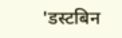'डस्टबिन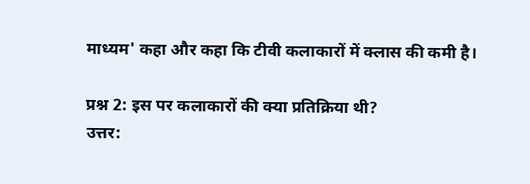माध्यम' कहा और कहा कि टीवी कलाकारों में क्लास की कमी है।

प्रश्न 2: इस पर कलाकारों की क्या प्रतिक्रिया थी?
उत्तर: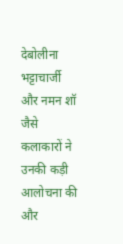देबोलीना भट्टाचार्जी और नमन शॉ जैसे कलाकारों ने उनकी कड़ी आलोचना की और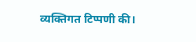व्यक्तिगत टिप्पणी की।